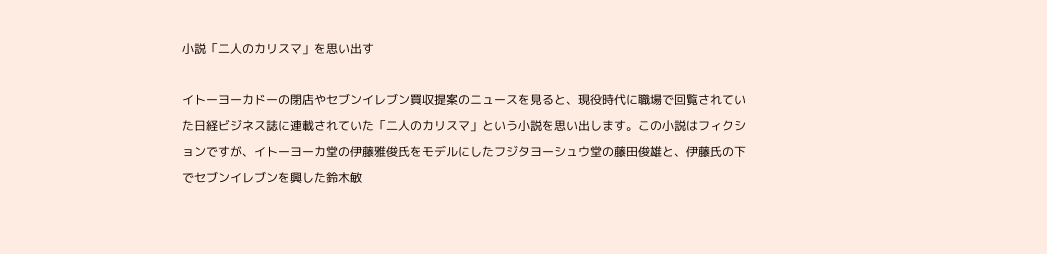小説「二人のカリスマ」を思い出す

イトーヨーカドーの閉店やセブンイレブン買収提案のニュースを見ると、現役時代に職場で回覧されていた日経ビジネス誌に連載されていた「二人のカリスマ」という小説を思い出します。この小説はフィクションですが、イトーヨーカ堂の伊藤雅俊氏をモデルにしたフジタヨーシュウ堂の藤田俊雄と、伊藤氏の下でセブンイレブンを興した鈴木敏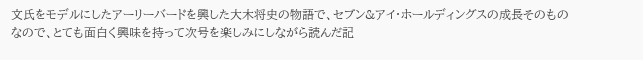文氏をモデルにしたアーリーバードを興した大木将史の物語で、セブン&アイ・ホールディングスの成長そのものなので、とても面白く興味を持って次号を楽しみにしながら読んだ記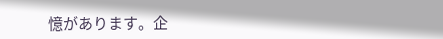憶があります。企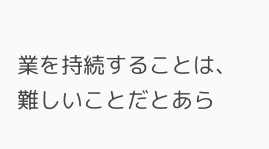業を持続することは、難しいことだとあら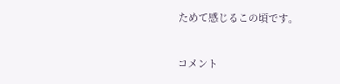ためて感じるこの頃です。

コメント